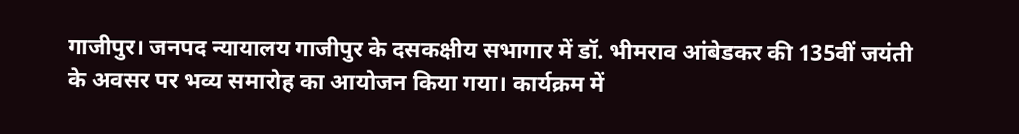गाजीपुर। जनपद न्यायालय गाजीपुर के दसकक्षीय सभागार में डॉ. भीमराव आंबेडकर की 135वीं जयंती के अवसर पर भव्य समारोह का आयोजन किया गया। कार्यक्रम में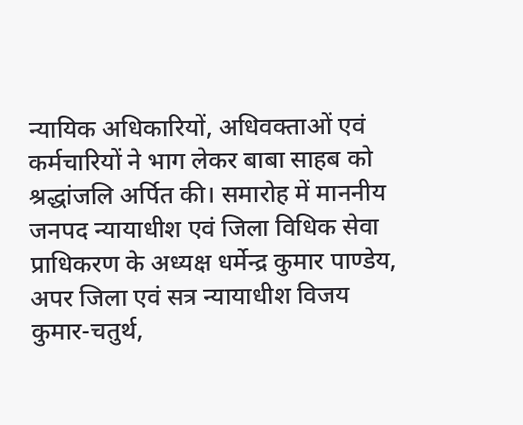न्यायिक अधिकारियों, अधिवक्ताओं एवं कर्मचारियों ने भाग लेकर बाबा साहब को श्रद्धांजलि अर्पित की। समारोह में माननीय जनपद न्यायाधीश एवं जिला विधिक सेवा प्राधिकरण के अध्यक्ष धर्मेन्द्र कुमार पाण्डेय, अपर जिला एवं सत्र न्यायाधीश विजय कुमार-चतुर्थ,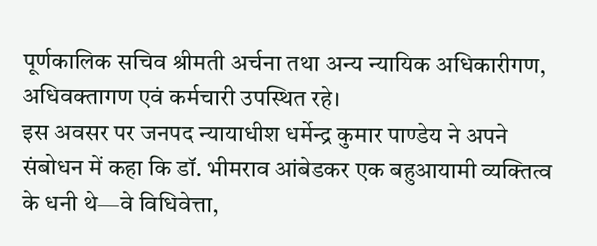पूर्णकालिक सचिव श्रीमती अर्चना तथा अन्य न्यायिक अधिकारीगण, अधिवक्तागण एवं कर्मचारी उपस्थित रहे।
इस अवसर पर जनपद न्यायाधीश धर्मेन्द्र कुमार पाण्डेय ने अपने संबोधन में कहा कि डॉ. भीमराव आंबेडकर एक बहुआयामी व्यक्तित्व के धनी थे—वे विधिवेत्ता,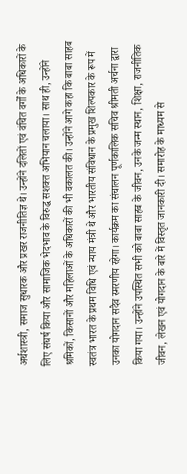अर्थशास्त्री, समाज सुधारक और प्रखर राजनीतिज्ञ थे। उन्होंने दलितों एवं वंचित वर्गों के अधिकारों के लिए संघर्ष किया और सामाजिक भेदभाव के विरुद्ध सशक्त अभियान चलाया। साथ ही, उन्होंने श्रमिकों, किसानों और महिलाओं के अधिकारों की भी वकालत की। उन्होंने आगे कहा कि बाबा साहब स्वतंत्र भारत के प्रथम विधि एवं न्याय मंत्री थे और भारतीय संविधान के प्रमुख शिल्पकार के रूप में उनका योगदान सदैव स्मरणीय रहेगा। कार्यक्रम का संचालन पूर्णकालिक सचिव श्रीमती अर्चना द्वारा किया गया। उन्होंने उपस्थित सभी को बाबा साहब के जीवन, उनके जन्म स्थान, शिक्षा, राजनीतिक जीवन, लेखन एवं योगदान के बारे में विस्तृत जानकारी दी। समारोह के माध्यम से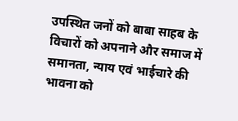उपस्थित जनों को बाबा साहब के विचारों को अपनाने और समाज में समानता, न्याय एवं भाईचारे की भावना को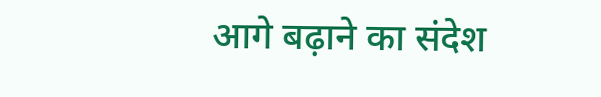आगे बढ़ाने का संदेश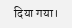दिया गया।